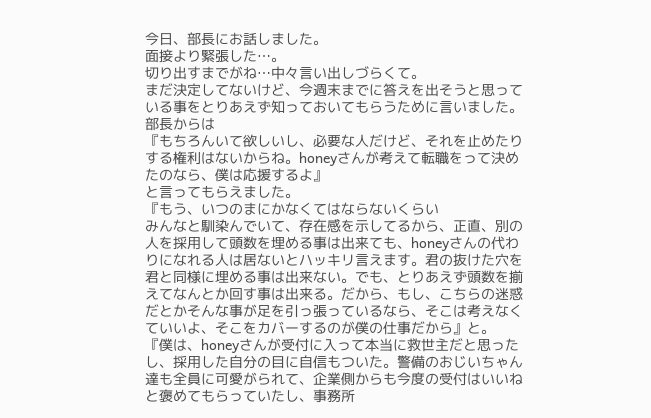今日、部長にお話しました。
面接より緊張した…。
切り出すまでがね…中々言い出しづらくて。
まだ決定してないけど、今週末までに答えを出そうと思っている事をとりあえず知っておいてもらうために言いました。
部長からは
『もちろんいて欲しいし、必要な人だけど、それを止めたりする権利はないからね。honeyさんが考えて転職をって決めたのなら、僕は応援するよ』
と言ってもらえました。
『もう、いつのまにかなくてはならないくらい
みんなと馴染んでいて、存在感を示してるから、正直、別の人を採用して頭数を埋める事は出来ても、honeyさんの代わりになれる人は居ないとハッキリ言えます。君の抜けた穴を君と同様に埋める事は出来ない。でも、とりあえず頭数を揃えてなんとか回す事は出来る。だから、もし、こちらの迷惑だとかそんな事が足を引っ張っているなら、そこは考えなくていいよ、そこをカバーするのが僕の仕事だから』と。
『僕は、honeyさんが受付に入って本当に救世主だと思ったし、採用した自分の目に自信もついた。警備のおじいちゃん達も全員に可愛がられて、企業側からも今度の受付はいいねと褒めてもらっていたし、事務所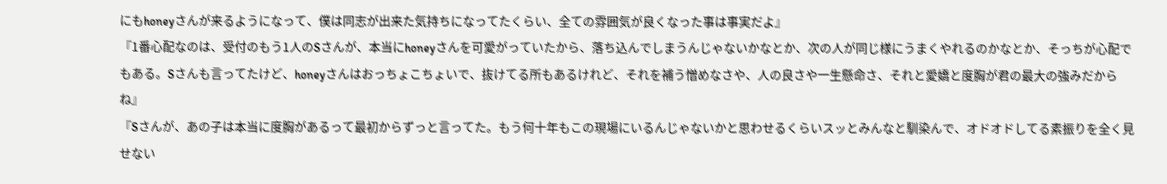にもhoneyさんが来るようになって、僕は同志が出来た気持ちになってたくらい、全ての雰囲気が良くなった事は事実だよ』
『1番心配なのは、受付のもう1人のSさんが、本当にhoneyさんを可愛がっていたから、落ち込んでしまうんじゃないかなとか、次の人が同じ様にうまくやれるのかなとか、そっちが心配でもある。Sさんも言ってたけど、honeyさんはおっちょこちょいで、抜けてる所もあるけれど、それを補う憎めなさや、人の良さや一生懸命さ、それと愛嬌と度胸が君の最大の強みだからね』
『Sさんが、あの子は本当に度胸があるって最初からずっと言ってた。もう何十年もこの現場にいるんじゃないかと思わせるくらいスッとみんなと馴染んで、オドオドしてる素振りを全く見せない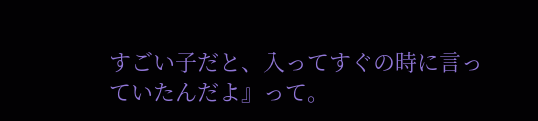すごい子だと、入ってすぐの時に言っていたんだよ』って。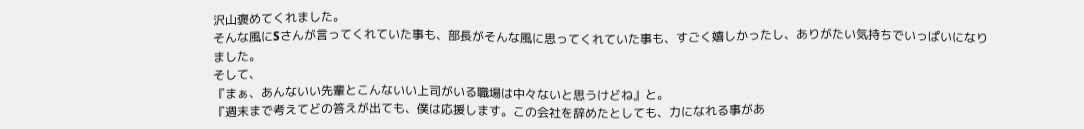沢山褒めてくれました。
そんな風にSさんが言ってくれていた事も、部長がそんな風に思ってくれていた事も、すごく嬉しかったし、ありがたい気持ちでいっぱいになりました。
そして、
『まぁ、あんないい先輩とこんないい上司がいる職場は中々ないと思うけどね』と。
『週末まで考えてどの答えが出ても、僕は応援します。この会社を辞めたとしても、力になれる事があ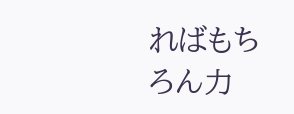ればもちろん力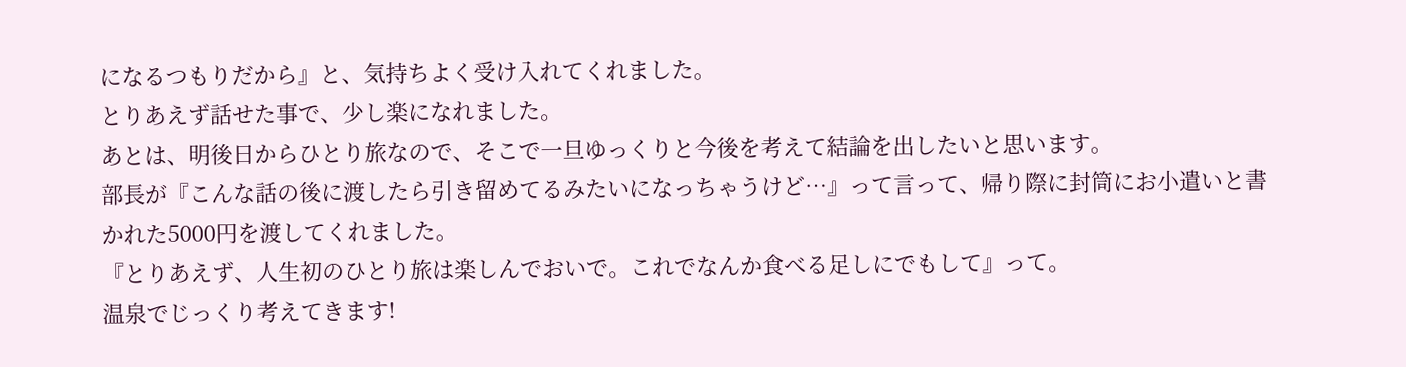になるつもりだから』と、気持ちよく受け入れてくれました。
とりあえず話せた事で、少し楽になれました。
あとは、明後日からひとり旅なので、そこで一旦ゆっくりと今後を考えて結論を出したいと思います。
部長が『こんな話の後に渡したら引き留めてるみたいになっちゃうけど…』って言って、帰り際に封筒にお小遣いと書かれた5000円を渡してくれました。
『とりあえず、人生初のひとり旅は楽しんでおいで。これでなんか食べる足しにでもして』って。
温泉でじっくり考えてきます!